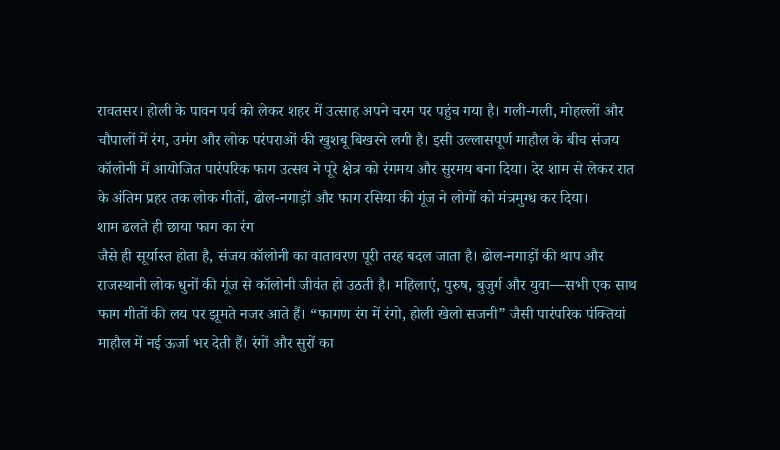रावतसर। होली के पावन पर्व को लेकर शहर में उत्साह अपने चरम पर पहुंच गया है। गली-गली, मोहल्लों और चौपालों में रंग, उमंग और लोक परंपराओं की खुशबू बिखरने लगी है। इसी उल्लासपूर्ण माहौल के बीच संजय कॉलोनी में आयोजित पारंपरिक फाग उत्सव ने पूरे क्षेत्र को रंगमय और सुरमय बना दिया। देर शाम से लेकर रात के अंतिम प्रहर तक लोक गीतों, ढोल-नगाड़ों और फाग रसिया की गूंज ने लोगों को मंत्रमुग्ध कर दिया।
शाम ढलते ही छाया फाग का रंग
जैसे ही सूर्यास्त होता है, संजय कॉलोनी का वातावरण पूरी तरह बदल जाता है। ढोल-नगाड़ों की थाप और राजस्थानी लोक धुनों की गूंज से कॉलोनी जीवंत हो उठती है। महिलाएं, पुरुष, बुजुर्ग और युवा—सभी एक साथ फाग गीतों की लय पर झूमते नजर आते हैं। “फागण रंग में रंगो, होली खेलो सजनी” जैसी पारंपरिक पंक्तियां माहौल में नई ऊर्जा भर देती हैं। रंगों और सुरों का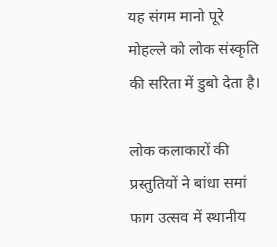यह संगम मानो पूरे मोहल्ले को लोक संस्कृति की सरिता में डुबो देता है।

लोक कलाकारों की प्रस्तुतियों ने बांधा समां
फाग उत्सव में स्थानीय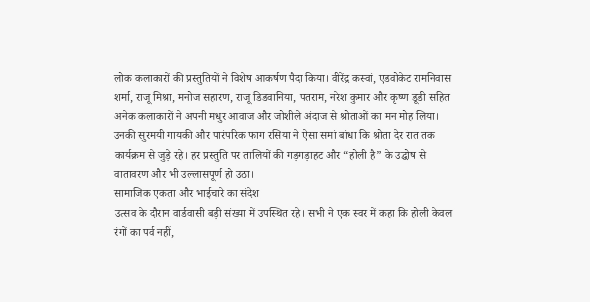लोक कलाकारों की प्रस्तुतियों ने विशेष आकर्षण पैदा किया। वीरेंद्र कस्वां, एडवोकेट रामनिवास शर्मा, राजू मिश्रा, मनोज सहारण, राजू डिडवानिया, पतराम, नरेश कुमार और कृष्ण डूडी सहित अनेक कलाकारों ने अपनी मधुर आवाज और जोशीले अंदाज से श्रोताओं का मन मोह लिया। उनकी सुरमयी गायकी और पारंपरिक फाग रसिया ने ऐसा समां बांधा कि श्रोता देर रात तक कार्यक्रम से जुड़े रहे। हर प्रस्तुति पर तालियों की गड़गड़ाहट और “होली है” के उद्घोष से वातावरण और भी उल्लासपूर्ण हो उठा।
सामाजिक एकता और भाईचारे का संदेश
उत्सव के दौरान वार्डवासी बड़ी संख्या में उपस्थित रहे। सभी ने एक स्वर में कहा कि होली केवल रंगों का पर्व नहीं,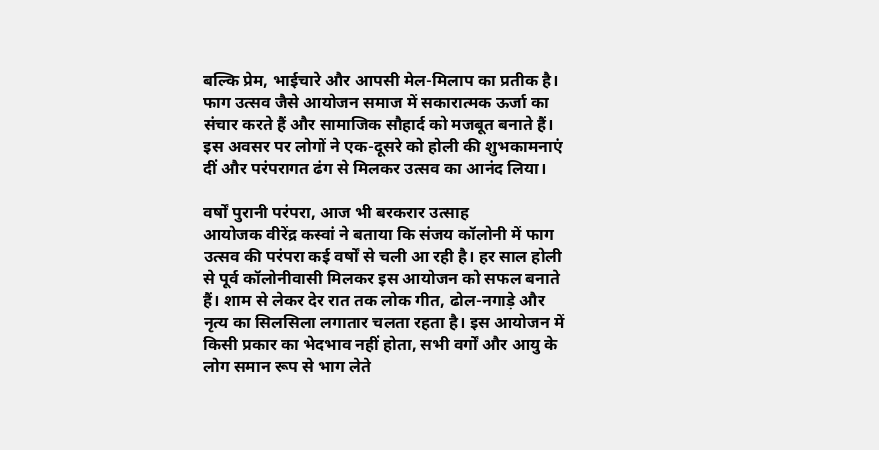बल्कि प्रेम, भाईचारे और आपसी मेल-मिलाप का प्रतीक है। फाग उत्सव जैसे आयोजन समाज में सकारात्मक ऊर्जा का संचार करते हैं और सामाजिक सौहार्द को मजबूत बनाते हैं। इस अवसर पर लोगों ने एक-दूसरे को होली की शुभकामनाएं दीं और परंपरागत ढंग से मिलकर उत्सव का आनंद लिया।

वर्षों पुरानी परंपरा, आज भी बरकरार उत्साह
आयोजक वीरेंद्र कस्वां ने बताया कि संजय कॉलोनी में फाग उत्सव की परंपरा कई वर्षों से चली आ रही है। हर साल होली से पूर्व कॉलोनीवासी मिलकर इस आयोजन को सफल बनाते हैं। शाम से लेकर देर रात तक लोक गीत, ढोल-नगाड़े और नृत्य का सिलसिला लगातार चलता रहता है। इस आयोजन में किसी प्रकार का भेदभाव नहीं होता, सभी वर्गों और आयु के लोग समान रूप से भाग लेते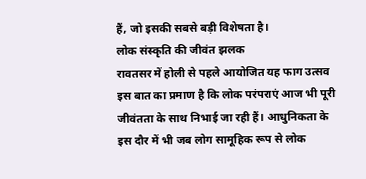हैं, जो इसकी सबसे बड़ी विशेषता है।
लोक संस्कृति की जीवंत झलक
रावतसर में होली से पहले आयोजित यह फाग उत्सव इस बात का प्रमाण है कि लोक परंपराएं आज भी पूरी जीवंतता के साथ निभाई जा रही हैं। आधुनिकता के इस दौर में भी जब लोग सामूहिक रूप से लोक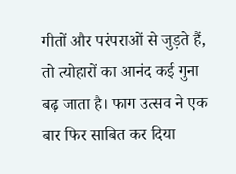गीतों और परंपराओं से जुड़ते हैं, तो त्योहारों का आनंद कई गुना बढ़ जाता है। फाग उत्सव ने एक बार फिर साबित कर दिया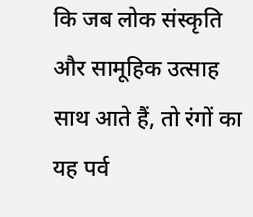कि जब लोक संस्कृति और सामूहिक उत्साह साथ आते हैं, तो रंगों का यह पर्व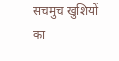सचमुच खुशियों का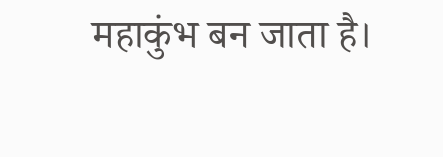महाकुंभ बन जाता है।